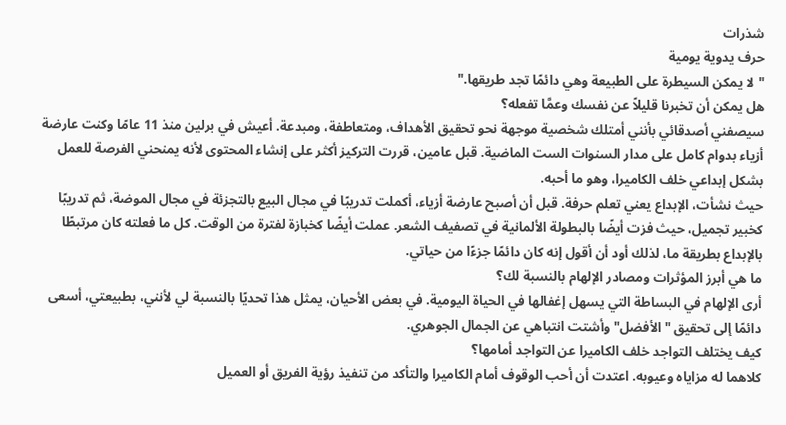شذرات
حرف يدوية يومية
"لا يمكن السيطرة على الطبيعة وهي دائمًا تجد طريقها."
هل يمكن أن تخبرنا قليلاً عن نفسك وعمَّا تفعله؟
سيصفني أصدقائي بأنني أمتلك شخصية موجهة نحو تحقيق الأهداف، ومتعاطفة، ومبدعة. أعيش في برلين منذ 11 عامًا وكنت عارضة أزياء بدوام كامل على مدار السنوات الست الماضية. قبل عامين، قررت التركيز أكثر على إنشاء المحتوى لأنه يمنحني الفرصة للعمل بشكل إبداعي خلف الكاميرا، وهو ما أحبه.
حيث نشأت، الإبداع يعني تعلم حرفة. قبل أن أصبح عارضة أزياء، أكملت تدريبًا في مجال البيع بالتجزئة في مجال الموضة، ثم تدريبًا كخبير تجميل، حيث فزت أيضًا بالبطولة الألمانية في تصفيف الشعر. عملت أيضًا كخبازة لفترة من الوقت. كل ما فعلته كان مرتبطًا بالإبداع بطريقة ما، لذلك أود أن أقول إنه كان دائمًا جزءًا من حياتي.
ما هي أبرز المؤثرات ومصادر الإلهام بالنسبة لك؟
أرى الإلهام في البساطة التي يسهل إغفالها في الحياة اليومية. في بعض الأحيان، يمثل هذا تحديًا بالنسبة لي لأنني، بطبيعتي، أسعى دائمًا إلى تحقيق "الأفضل" وأشتت انتباهي عن الجمال الجوهري.
كيف يختلف التواجد خلف الكاميرا عن التواجد أمامها؟
كلاهما له مزاياه وعيوبه. اعتدت أن أحب الوقوف أمام الكاميرا والتأكد من تنفيذ رؤية الفريق أو العميل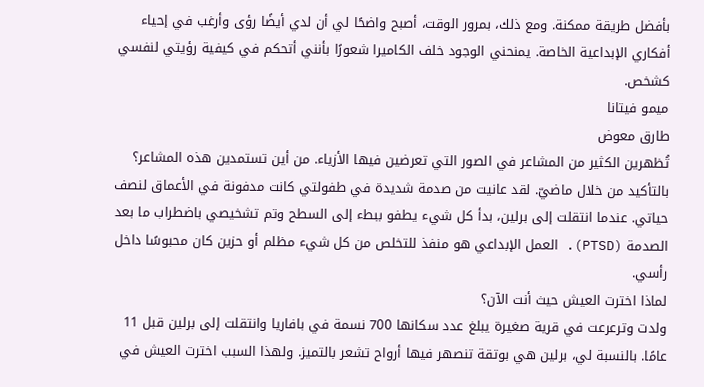بأفضل طريقة ممكنة. ومع ذلك، بمرور الوقت، أصبح واضحًا لي أن لدي أيضًا رؤى وأرغب في إحياء أفكاري الإبداعية الخاصة. يمنحني الوجود خلف الكاميرا شعورًا بأنني أتحكم في كيفية رؤيتي لنفسي كشخص.
ميمو فيتانا
طارق معوض
تُظهرين الكثير من المشاعر في الصور التي تعرضين فيها الأزياء. من أين تستمدين هذه المشاعر؟
بالتأكيد من خلال ماضيّ. لقد عانيت من صدمة شديدة في طفولتي كانت مدفونة في الأعماق لنصف حياتي. عندما انتقلت إلى برلين، بدأ كل شيء يطفو ببطء إلى السطح وتم تشخيصي باضطراب ما بعد الصدمة (PTSD). العمل الإبداعي هو منفذ للتخلص من كل شيء مظلم أو حزين كان محبوسًا داخل رأسي.
لماذا اخترت العيش حيث أنت الآن؟
ولدت وترعرعت في قرية صغيرة يبلغ عدد سكانها 700 نسمة في بافاريا وانتقلت إلى برلين قبل 11 عامًا. بالنسبة لي، برلين هي بوتقة تنصهر فيها أرواح تشعر بالتميز. ولهذا السبب اخترت العيش في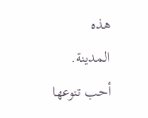هذه المدينة. أحب تنوعها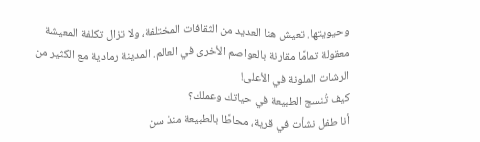وحيويتها. تعيش هنا العديد من الثقافات المختلفة، ولا تزال تكلفة المعيشة معقولة تمامًا مقارنة بالعواصم الأخرى في العالم. المدينة رمادية مع الكثير من الرشات الملونة في الأعلى!
كيف تُنسج الطبيعة في حياتك وعملك؟
أنا طفل نشأت في قرية، محاطًا بالطبيعة منذ سن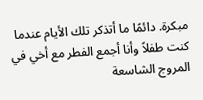مبكرة. دائمًا ما أتذكر تلك الأيام عندما كنت طفلاً وأنا أجمع الفطر مع أخي في المروج الشاسعة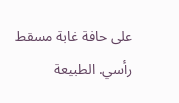على حافة غابة مسقط رأسي. الطبيعة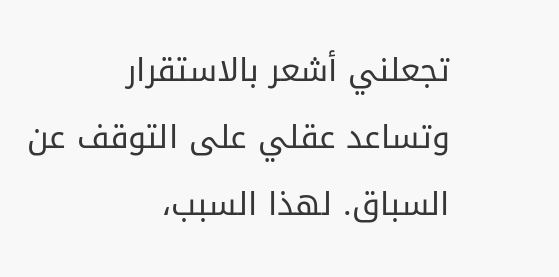تجعلني أشعر بالاستقرار وتساعد عقلي على التوقف عن السباق. لهذا السبب،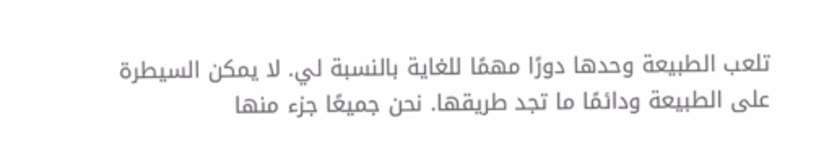تلعب الطبيعة وحدها دورًا مهمًا للغاية بالنسبة لي. لا يمكن السيطرة على الطبيعة ودائمًا ما تجد طريقها. نحن جميعًا جزء منها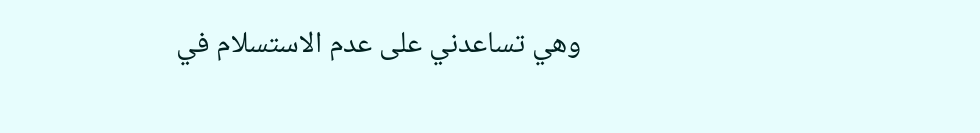وهي تساعدني على عدم الاستسلام في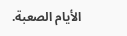الأيام الصعبة.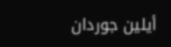أيلين جوردان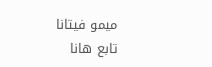ميمو فيتانا
تابع هانا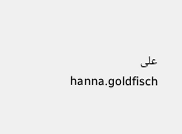على hanna.goldfisch